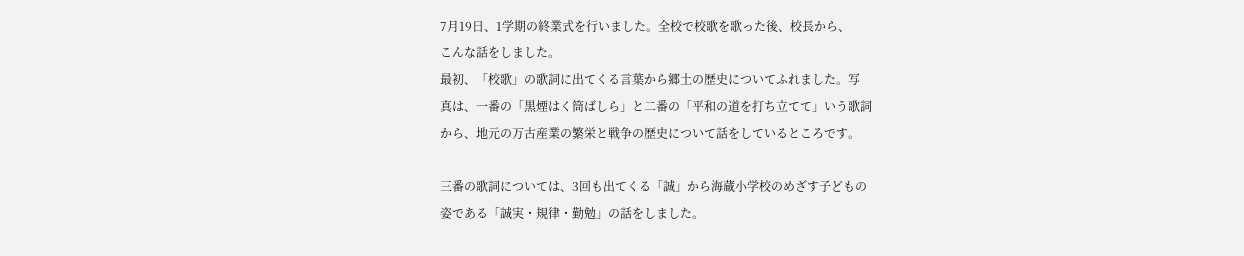7月19日、1学期の終業式を行いました。全校で校歌を歌った後、校長から、
こんな話をしました。
最初、「校歌」の歌詞に出てくる言葉から郷土の歴史についてふれました。写
真は、一番の「黒煙はく筒ばしら」と二番の「平和の道を打ち立てて」いう歌詞
から、地元の万古産業の繁栄と戦争の歴史について話をしているところです。

三番の歌詞については、3回も出てくる「誠」から海蔵小学校のめざす子どもの
姿である「誠実・規律・勤勉」の話をしました。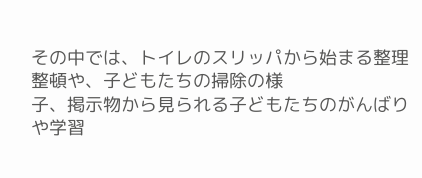その中では、トイレのスリッパから始まる整理整頓や、子どもたちの掃除の様
子、掲示物から見られる子どもたちのがんばりや学習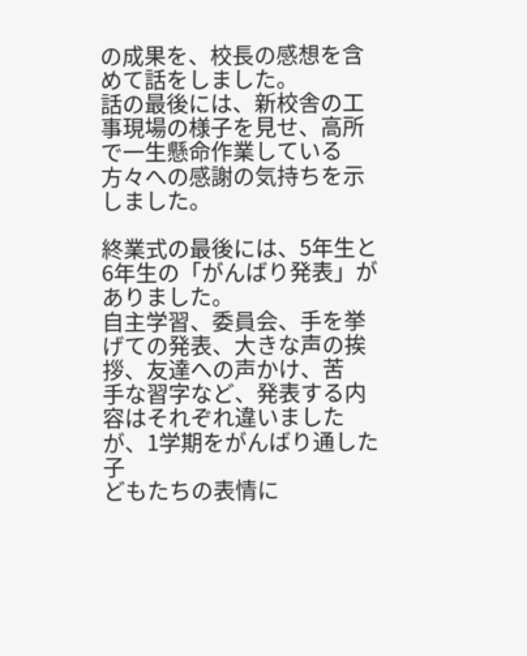の成果を、校長の感想を含
めて話をしました。
話の最後には、新校舎の工事現場の様子を見せ、高所で一生懸命作業している
方々への感謝の気持ちを示しました。

終業式の最後には、5年生と6年生の「がんばり発表」がありました。
自主学習、委員会、手を挙げての発表、大きな声の挨拶、友達への声かけ、苦
手な習字など、発表する内容はそれぞれ違いましたが、1学期をがんばり通した子
どもたちの表情に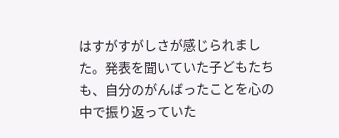はすがすがしさが感じられました。発表を聞いていた子どもたち
も、自分のがんばったことを心の中で振り返っていた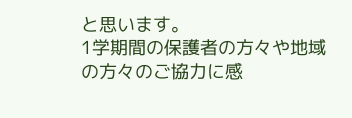と思います。
1学期間の保護者の方々や地域の方々のご協力に感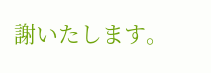謝いたします。